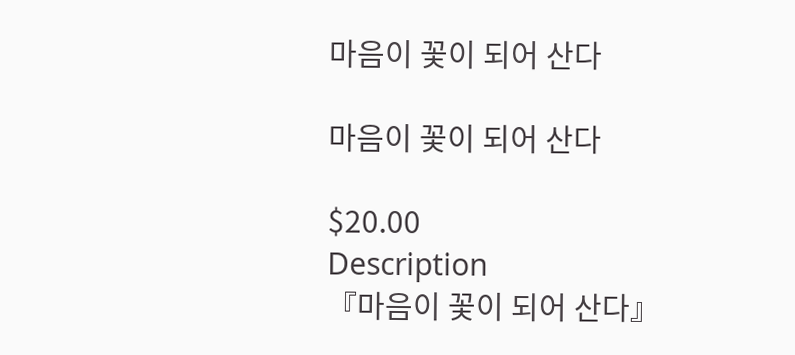마음이 꽃이 되어 산다

마음이 꽃이 되어 산다

$20.00
Description
『마음이 꽃이 되어 산다』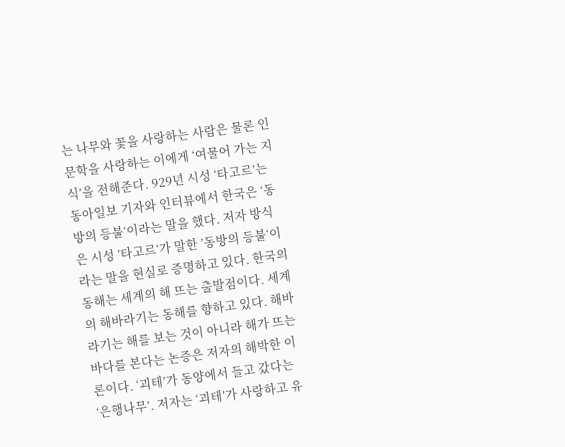는 나무와 꽃을 사랑하는 사람은 물론 인문학을 사랑하는 이에게 ‘여물어 가는 지식’을 전해준다. 929년 시성 ‘타고르’는 동아일보 기자와 인터뷰에서 한국은 ‘동방의 등불‘이라는 말을 했다. 저자 방식은 시성 ’타고르‘가 말한 ’동방의 등불‘이라는 말을 현실로 증명하고 있다. 한국의 동해는 세계의 해 뜨는 출발점이다. 세계의 해바라기는 동해를 향하고 있다. 해바라기는 해를 보는 것이 아니라 해가 뜨는 바다를 본다는 논증은 저자의 해박한 이론이다. ‘괴테’가 동양에서 들고 갔다는 ‘은행나무’. 저자는 ‘괴테’가 사랑하고 유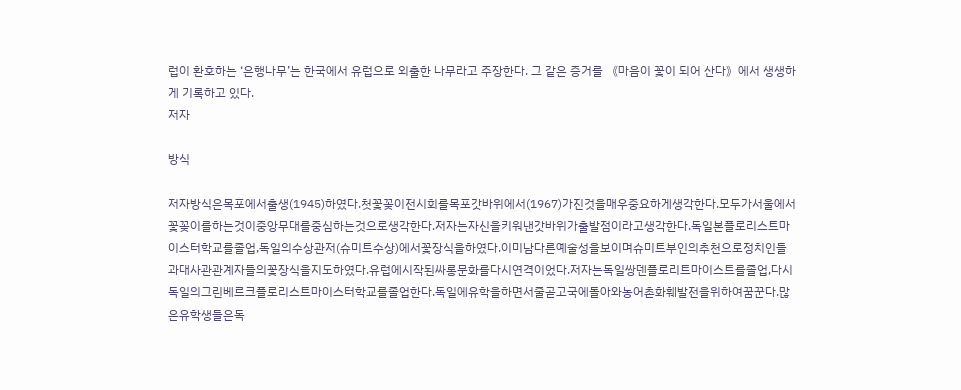럽이 환호하는 ‘은행나무’는 한국에서 유럽으로 외출한 나무라고 주장한다. 그 같은 증거를 《마음이 꽃이 되어 산다》에서 생생하게 기록하고 있다.
저자

방식

저자방식은목포에서출생(1945)하였다.첫꽃꽂이전시회를목포갓바위에서(1967)가진것을매우중요하게생각한다.모두가서울에서꽃꽂이를하는것이중앙무대를중심하는것으로생각한다.저자는자신을키워낸갓바위가출발점이라고생각한다.독일본플로리스트마이스터학교를졸업,독일의수상관저(슈미트수상)에서꽃장식을하였다.이미남다른예술성을보이며슈미트부인의추천으로정치인들과대사관관계자들의꽃장식을지도하였다.유럽에시작된싸롱문화를다시연격이었다.저자는독일쌍덴플로리트마이스트를졸업,다시독일의그린베르크플로리스트마이스터학교를졸업한다.독일에유학을하면서줄곧고국에돌아와농어촌화훼발전을위하여꿈꾼다.많은유학생들은독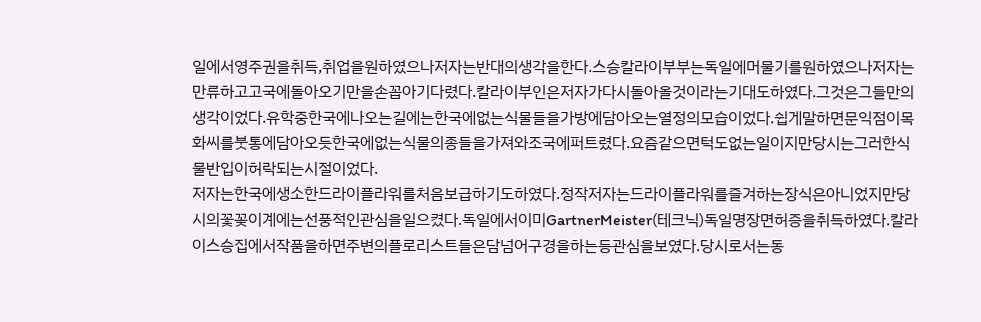일에서영주권을취득,취업을원하였으나저자는반대의생각을한다.스승칼라이부부는독일에머물기를원하였으나저자는만류하고고국에돌아오기만을손꼽아기다렸다.칼라이부인은저자가다시돌아올것이라는기대도하였다.그것은그들만의생각이었다.유학중한국에나오는길에는한국에없는식물들을가방에담아오는열정의모습이었다.쉽게말하면문익점이목화씨를붓통에담아오듯한국에없는식물의종들을가져와조국에퍼트렸다.요즘같으면턱도없는일이지만당시는그러한식물반입이허락되는시절이었다.
저자는한국에생소한드라이플라워를처음보급하기도하였다.정작저자는드라이플라워를즐겨하는장식은아니었지만당시의꽃꽂이계에는선풍적인관심을일으켰다.독일에서이미GartnerMeister(테크닉)독일명장면허증을취득하였다.칼라이스승집에서작품을하면주변의플로리스트들은담넘어구경을하는등관심을보였다.당시로서는동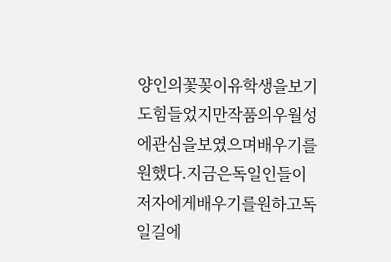양인의꽃꽂이유학생을보기도힘들었지만작품의우월성에관심을보였으며배우기를원했다.지금은독일인들이저자에게배우기를원하고독일길에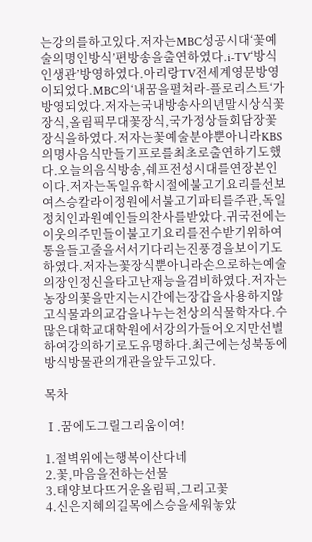는강의를하고있다.저자는MBC성공시대‘꽃예술의명인방식’편방송을출연하였다.i-TV‘방식인생관’방영하였다.아리랑TV전세계영문방영이되었다.MBC의‘내꿈을펼쳐라-플로리스트‘가방영되었다.저자는국내방송사의년말시상식꽃장식,올림픽무대꽃장식,국가정상들회담장꽃장식을하였다.저자는꽃예술분야뿐아니라KBS의명사음식만들기프로를최초로출연하기도했다.오늘의음식방송,쉐프전성시대를연장본인이다.저자는독일유학시절에불고기요리를선보여스승칼라이정원에서불고기파티를주관,독일정치인과원예인들의찬사를받았다.귀국전에는이웃의주민들이불고기요리를전수받기위하여통을들고줄을서서기다리는진풍경을보이기도하였다.저자는꽃장식뿐아니라손으로하는예술의장인정신을타고난재능을겸비하였다.저자는농장의꽃을만지는시간에는장갑을사용하지않고식물과의교감을나누는천상의식물학자다.수많은대학교대학원에서강의가들어오지만선별하여강의하기로도유명하다.최근에는성북동에방식방물관의개관을앞두고있다.

목차

Ⅰ.꿈에도그릴그리움이여!

1.절벽위에는행복이산다네
2.꽃,마음을전하는선물
3.태양보다뜨거운올림픽,그리고꽃
4.신은지혜의길목에스승을세워놓았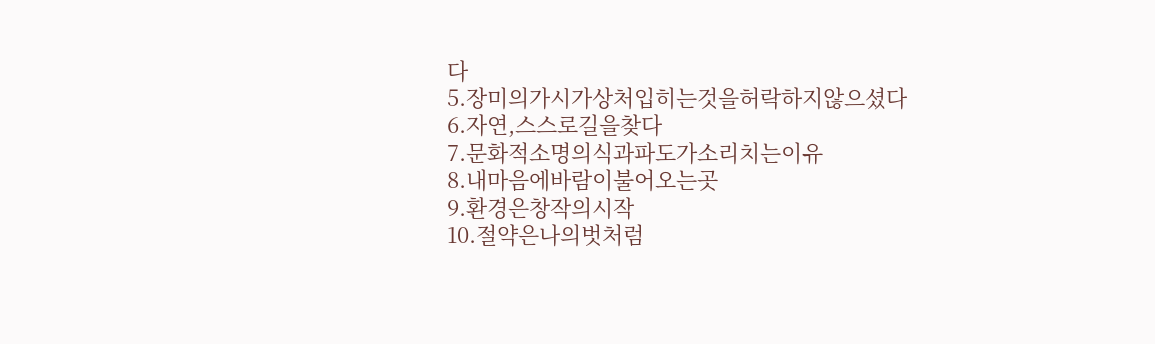다
5.장미의가시가상처입히는것을허락하지않으셨다
6.자연,스스로길을찾다
7.문화적소명의식과파도가소리치는이유
8.내마음에바람이불어오는곳
9.환경은창작의시작
10.절약은나의벗처럼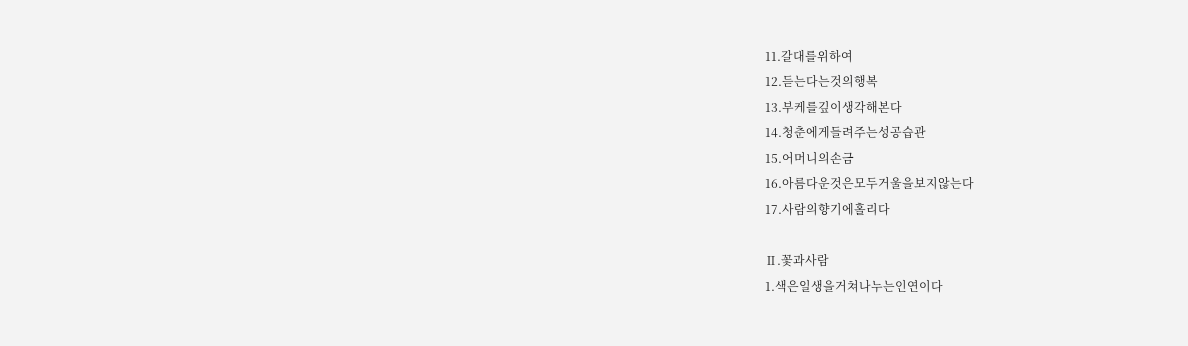11.갈대를위하여
12.듣는다는것의행복
13.부케를깊이생각해본다
14.청춘에게들려주는성공습관
15.어머니의손금
16.아름다운것은모두거울을보지않는다
17.사람의향기에홀리다

Ⅱ.꽃과사람
1.색은일생을거쳐나누는인연이다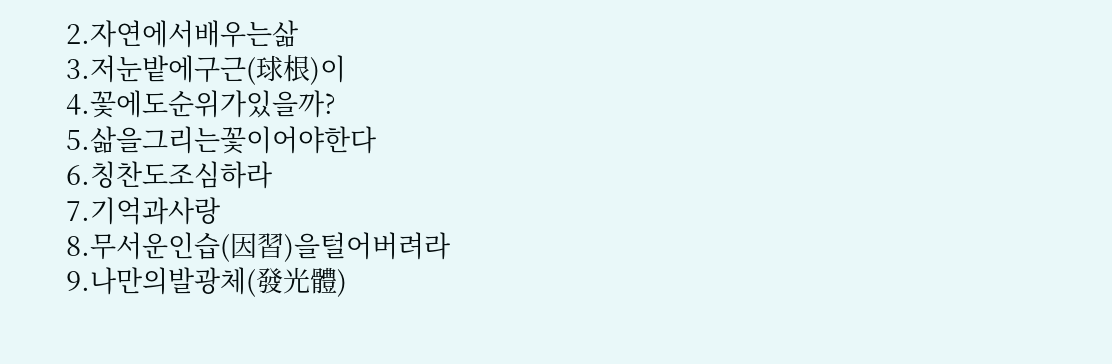2.자연에서배우는삶
3.저눈밭에구근(球根)이
4.꽃에도순위가있을까?
5.삶을그리는꽃이어야한다
6.칭찬도조심하라
7.기억과사랑
8.무서운인습(因習)을털어버려라
9.나만의발광체(發光體)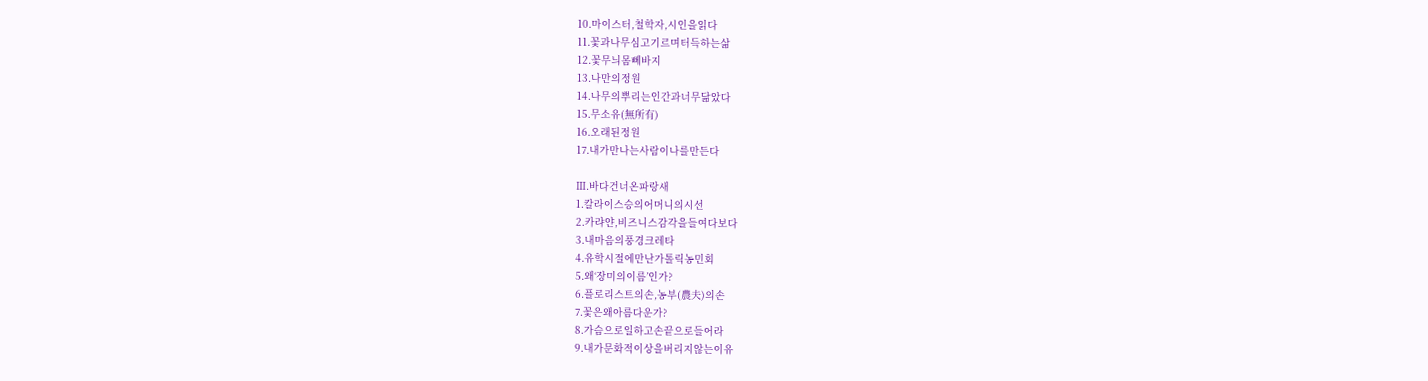10.마이스터,철학자,시인을읽다
11.꽃과나무심고기르며터득하는삶
12.꽃무늬몸뻬바지
13.나만의정원
14.나무의뿌리는인간과너무닮았다
15.무소유(無所有)
16.오래된정원
17.내가만나는사람이나를만든다

Ⅲ.바다건너온파랑새
1.칼라이스승의어머니의시선
2.카랴얀,비즈니스감각을들여다보다
3.내마음의풍경크레타
4.유학시절에만난가톨릭농민회
5.왜‘장미의이름’인가?
6.플로리스트의손,농부(農夫)의손
7.꽃은왜아름다운가?
8.가슴으로일하고손끝으로들어라
9.내가문화적이상을버리지않는이유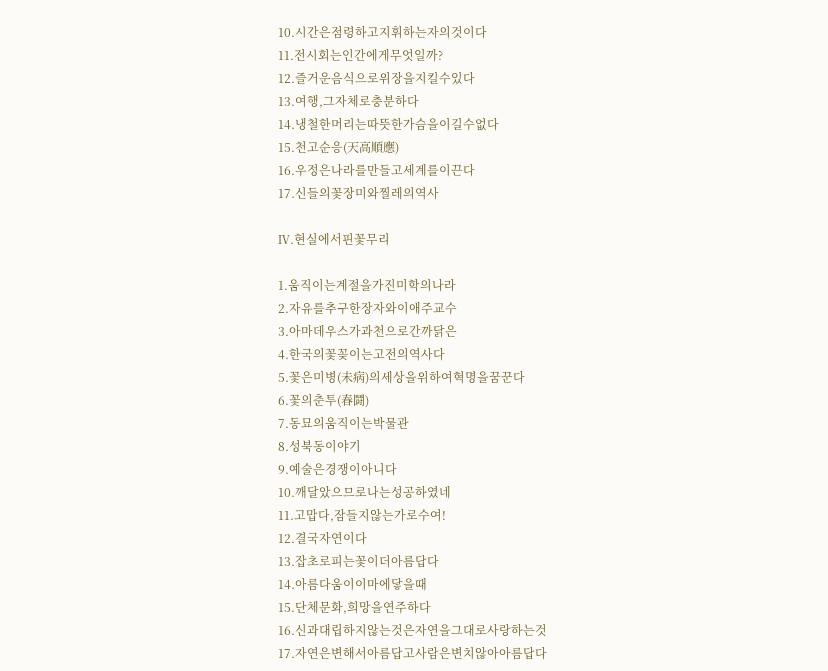10.시간은점령하고지휘하는자의것이다
11.전시회는인간에게무엇일까?
12.즐거운음식으로위장을지킬수있다
13.여행,그자체로충분하다
14.냉철한머리는따뜻한가슴을이길수없다
15.천고순응(天高順應)
16.우정은나라를만들고세계를이끈다
17.신들의꽃장미와찔레의역사

Ⅳ.현실에서핀꽃무리

1.움직이는계절을가진미학의나라
2.자유를추구한장자와이애주교수
3.아마데우스가과천으로간까닭은
4.한국의꽃꽂이는고전의역사다
5.꽃은미병(未病)의세상을위하여혁명을꿈꾼다
6.꽃의춘투(春鬪)
7.동묘의움직이는박물관
8.성북동이야기
9.예술은경쟁이아니다
10.깨달았으므로나는성공하였네
11.고맙다,잠들지않는가로수여!
12.결국자연이다
13.잡초로피는꽃이더아름답다
14.아름다움이이마에닿을때
15.단체문화,희망을연주하다
16.신과대립하지않는것은자연을그대로사랑하는것
17.자연은변해서아름답고사람은변치않아아름답다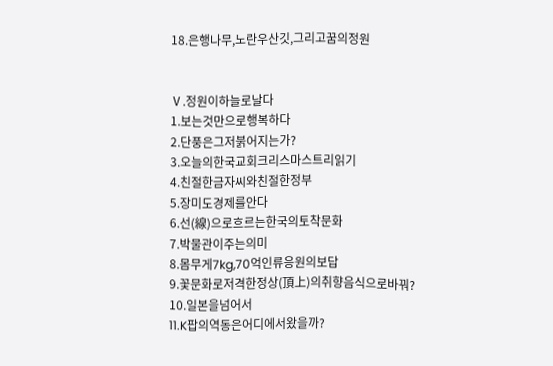18.은행나무,노란우산깃,그리고꿈의정원


Ⅴ.정원이하늘로날다
1.보는것만으로행복하다
2.단풍은그저붉어지는가?
3.오늘의한국교회크리스마스트리읽기
4.친절한금자씨와친절한정부
5.장미도경제를안다
6.선(線)으로흐르는한국의토착문화
7.박물관이주는의미
8.몸무게7kg,70억인류응원의보답
9.꽃문화로저격한정상(頂上)의취향음식으로바꿔?
10.일본을넘어서
11.K팝의역동은어디에서왔을까?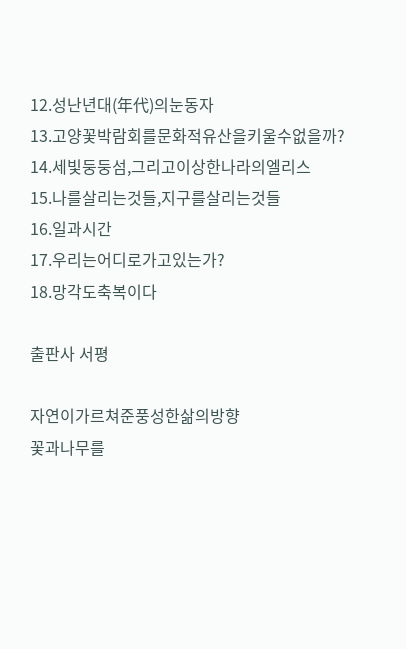12.성난년대(年代)의눈동자
13.고양꽃박람회를문화적유산을키울수없을까?
14.세빛둥둥섬,그리고이상한나라의엘리스
15.나를살리는것들,지구를살리는것들
16.일과시간
17.우리는어디로가고있는가?
18.망각도축복이다

출판사 서평

자연이가르쳐준풍성한삶의방향
꽃과나무를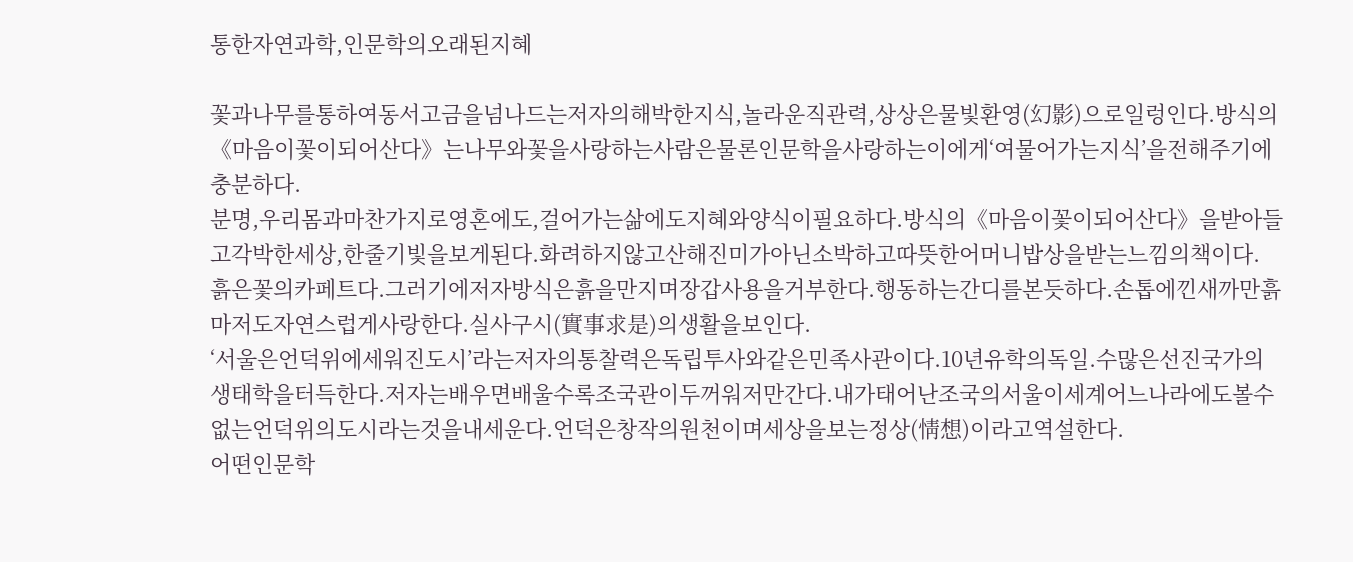통한자연과학,인문학의오래된지혜

꽃과나무를통하여동서고금을넘나드는저자의해박한지식,놀라운직관력,상상은물빛환영(幻影)으로일렁인다.방식의《마음이꽃이되어산다》는나무와꽃을사랑하는사람은물론인문학을사랑하는이에게‘여물어가는지식’을전해주기에충분하다.
분명,우리몸과마찬가지로영혼에도,걸어가는삶에도지혜와양식이필요하다.방식의《마음이꽃이되어산다》을받아들고각박한세상,한줄기빛을보게된다.화려하지않고산해진미가아닌소박하고따뜻한어머니밥상을받는느낌의책이다.
흙은꽃의카페트다.그러기에저자방식은흙을만지며장갑사용을거부한다.행동하는간디를본듯하다.손톱에낀새까만흙마저도자연스럽게사랑한다.실사구시(實事求是)의생활을보인다.
‘서울은언덕위에세워진도시’라는저자의통찰력은독립투사와같은민족사관이다.10년유학의독일.수많은선진국가의생태학을터득한다.저자는배우면배울수록조국관이두꺼워저만간다.내가태어난조국의서울이세계어느나라에도볼수없는언덕위의도시라는것을내세운다.언덕은창작의원천이며세상을보는정상(情想)이라고역설한다.
어떤인문학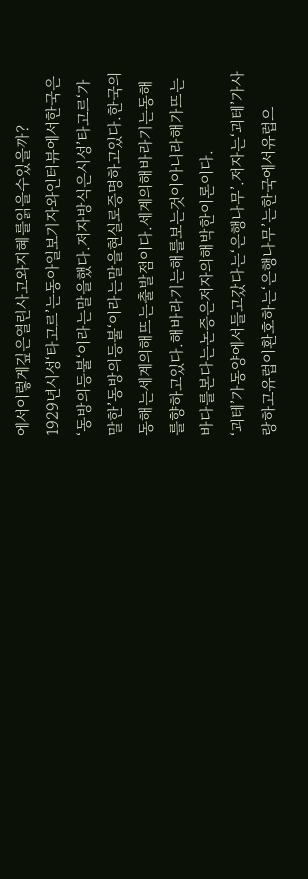에서이렇게깊은열린사고와지혜를읽을수있을까?
1929년시성‘타고르’는동아일보기자와인터뷰에서한국은‘동방의등불‘이라는말을했다.저자방식은시성’타고르‘가말한’동방의등불‘이라는말을현실로증명하고있다.한국의동해는세계의해뜨는출발점이다.세계의해바라기는동해를향하고있다.해바라기는해를보는것이아니라해가뜨는바다를본다는논증은저자의해박한이론이다.
‘괴테’가동양에서들고갔다는‘은행나무’.저자는‘괴테’가사랑하고유럽이환호하는‘은행나무’는한국에서유럽으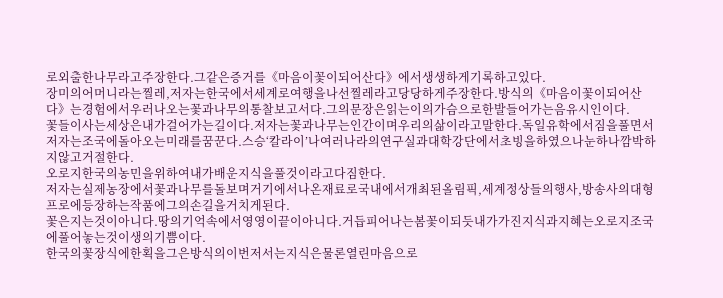로외출한나무라고주장한다.그같은증거를《마음이꽃이되어산다》에서생생하게기록하고있다.
장미의어머니라는찔레,저자는한국에서세계로여행을나선찔레라고당당하게주장한다.방식의《마음이꽃이되어산다》는경험에서우러나오는꽃과나무의통찰보고서다.그의문장은읽는이의가슴으로한발들어가는음유시인이다.
꽃들이사는세상은내가걸어가는길이다.저자는꽃과나무는인간이며우리의삶이라고말한다.독일유학에서짐을풀면서저자는조국에돌아오는미래를꿈꾼다.스승‘칼라이’나여러나라의연구실과대학강단에서초빙을하였으나눈하나깜박하지않고거절한다.
오로지한국의농민을위하여내가배운지식을풀것이라고다짐한다.
저자는실제농장에서꽃과나무를돌보며거기에서나온재료로국내에서개최된올림픽,세계정상들의행사,방송사의대형프로에등장하는작품에그의손길을거치게된다.
꽃은지는것이아니다.땅의기억속에서영영이끝이아니다.거듭피어나는봄꽃이되듯내가가진지식과지혜는오로지조국에풀어놓는것이생의기쁨이다.
한국의꽃장식에한획을그은방식의이번저서는지식은물론열린마음으로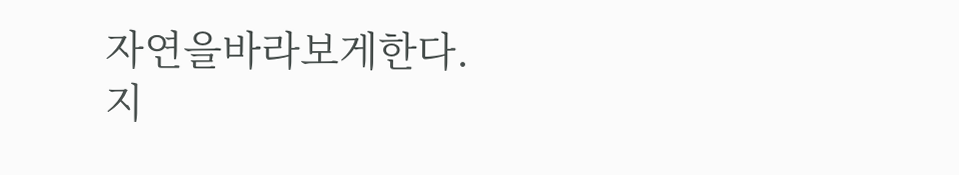자연을바라보게한다.
지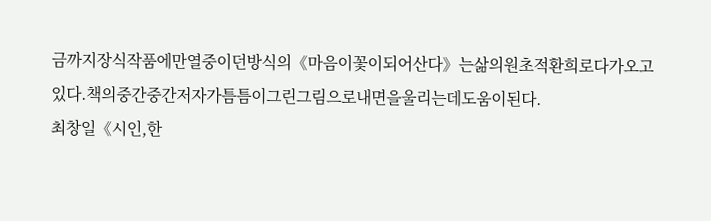금까지장식작품에만열중이던방식의《마음이꽃이되어산다》는삶의원초적환희로다가오고있다.책의중간중간저자가틈틈이그린그림으로내면을울리는데도움이된다.
최창일《시인,한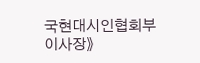국현대시인협회부이사장》